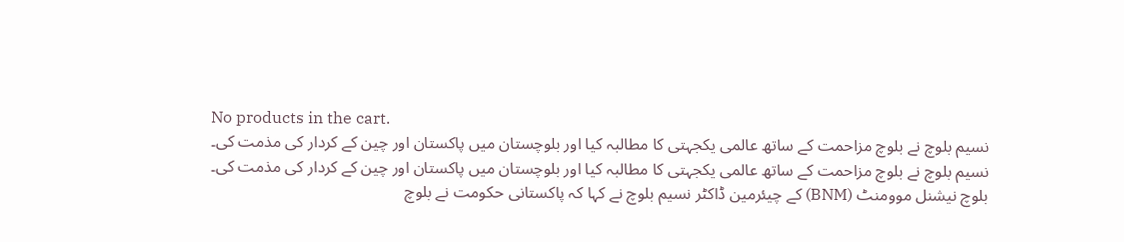No products in the cart.
نسیم بلوچ نے بلوچ مزاحمت کے ساتھ عالمی یکجہتی کا مطالبہ کیا اور بلوچستان میں پاکستان اور چین کے کردار کی مذمت کی۔
نسیم بلوچ نے بلوچ مزاحمت کے ساتھ عالمی یکجہتی کا مطالبہ کیا اور بلوچستان میں پاکستان اور چین کے کردار کی مذمت کی۔
بلوچ نیشنل موومنٹ (BNM) کے چیئرمین ڈاکٹر نسیم بلوچ نے کہا کہ پاکستانی حکومت نے بلوچ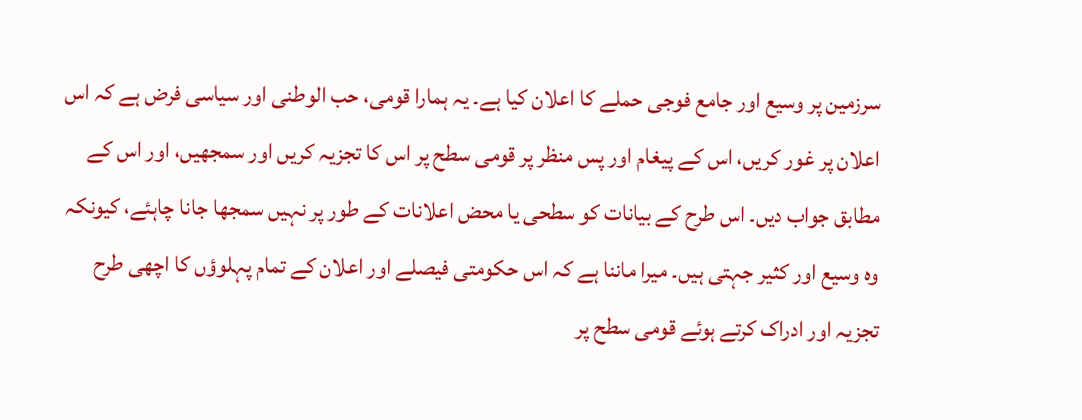سرزمین پر وسیع اور جامع فوجی حملے کا اعلان کیا ہے۔ یہ ہمارا قومی، حب الوطنی اور سیاسی فرض ہے کہ اس اعلان پر غور کریں، اس کے پیغام اور پس منظر پر قومی سطح پر اس کا تجزیہ کریں اور سمجھیں، اور اس کے مطابق جواب دیں۔ اس طرح کے بیانات کو سطحی یا محض اعلانات کے طور پر نہیں سمجھا جانا چاہئے، کیونکہ وہ وسیع اور کثیر جہتی ہیں۔ میرا ماننا ہے کہ اس حکومتی فیصلے اور اعلان کے تمام پہلوؤں کا اچھی طرح تجزیہ اور ادراک کرتے ہوئے قومی سطح پر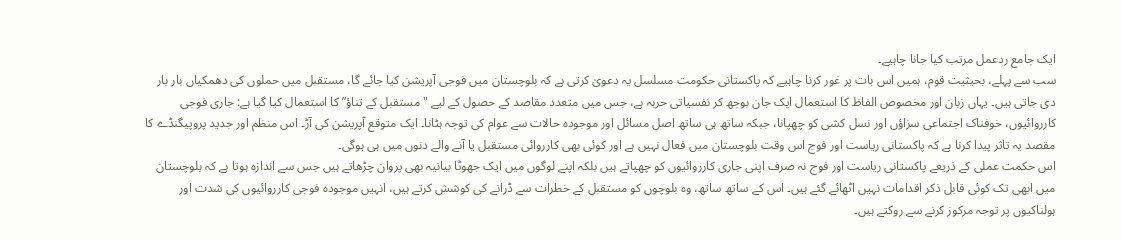ایک جامع ردعمل مرتب کیا جانا چاہیے۔
سب سے پہلے، بحیثیت قوم، ہمیں اس بات پر غور کرنا چاہیے کہ پاکستانی حکومت مسلسل یہ دعویٰ کرتی ہے کہ بلوچستان میں فوجی آپریشن کیا جائے گا، مستقبل میں حملوں کی دھمکیاں بار بار دی جاتی ہیں۔ یہاں زبان اور مخصوص الفاظ کا استعمال ایک جان بوجھ کر نفسیاتی حربہ ہے، جس میں متعدد مقاصد کے حصول کے لیے "مستقبل کے تناؤ” کا استعمال کیا گیا ہے: جاری فوجی کارروائیوں، خوفناک اجتماعی سزاؤں اور نسل کشی کو چھپانا، جبکہ ساتھ ہی ساتھ اصل مسائل اور موجودہ حالات سے عوام کی توجہ ہٹانا۔ ایک متوقع آپریشن کی آڑ۔ اس منظم اور جدید پروپیگنڈے کا مقصد یہ تاثر پیدا کرنا ہے کہ پاکستانی ریاست اور فوج اس وقت بلوچستان میں فعال نہیں ہے اور کوئی بھی کارروائی مستقبل یا آنے والے دنوں میں ہی ہوگی۔
اس حکمت عملی کے ذریعے پاکستانی ریاست اور فوج نہ صرف اپنی جاری کارروائیوں کو چھپاتے ہیں بلکہ اپنے لوگوں میں ایک جھوٹا بیانیہ بھی پروان چڑھاتے ہیں جس سے اندازہ ہوتا ہے کہ بلوچستان میں ابھی تک کوئی قابل ذکر اقدامات نہیں اٹھائے گئے ہیں۔ اس کے ساتھ ساتھ، وہ بلوچوں کو مستقبل کے خطرات سے ڈرانے کی کوشش کرتے ہیں، انہیں موجودہ فوجی کارروائیوں کی شدت اور ہولناکیوں پر توجہ مرکوز کرنے سے روکتے ہیں۔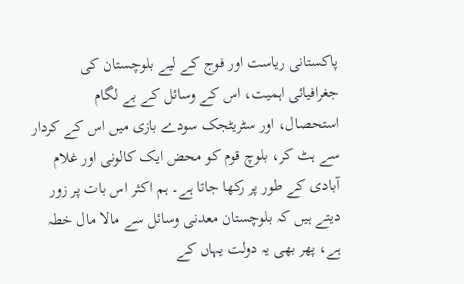پاکستانی ریاست اور فوج کے لیے بلوچستان کی جغرافیائی اہمیت، اس کے وسائل کے بے لگام استحصال، اور سٹریٹجک سودے بازی میں اس کے کردار سے ہٹ کر، بلوچ قوم کو محض ایک کالونی اور غلام آبادی کے طور پر رکھا جاتا ہے۔ ہم اکثر اس بات پر زور دیتے ہیں کہ بلوچستان معدنی وسائل سے مالا مال خطہ ہے، پھر بھی یہ دولت یہاں کے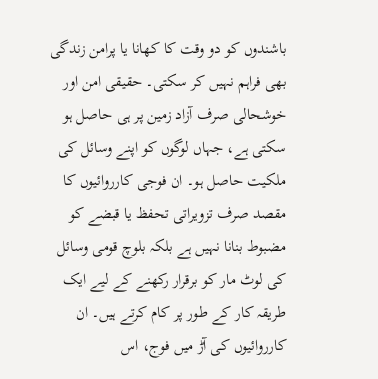باشندوں کو دو وقت کا کھانا یا پرامن زندگی بھی فراہم نہیں کر سکتی۔ حقیقی امن اور خوشحالی صرف آزاد زمین پر ہی حاصل ہو سکتی ہے، جہاں لوگوں کو اپنے وسائل کی ملکیت حاصل ہو۔ ان فوجی کارروائیوں کا مقصد صرف تزویراتی تحفظ یا قبضے کو مضبوط بنانا نہیں ہے بلکہ بلوچ قومی وسائل کی لوٹ مار کو برقرار رکھنے کے لیے ایک طریقہ کار کے طور پر کام کرتے ہیں۔ ان کارروائیوں کی آڑ میں فوج، اس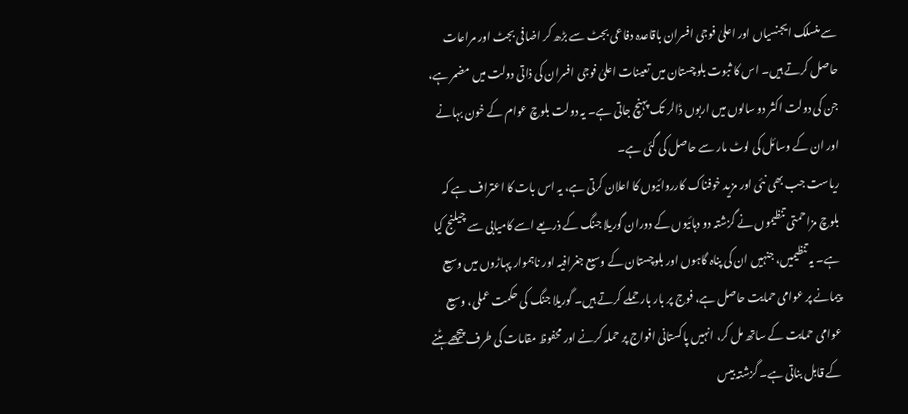سے منسلک ایجنسیاں اور اعلیٰ فوجی افسران باقاعدہ دفاعی بجٹ سے بڑھ کر اضافی بجٹ اور مراعات حاصل کرتے ہیں۔ اس کا ثبوت بلوچستان میں تعینات اعلیٰ فوجی افسران کی ذاتی دولت میں مضمر ہے، جن کی دولت اکثر دو سالوں میں اربوں ڈالر تک پہنچ جاتی ہے۔ یہ دولت بلوچ عوام کے خون بہانے اور ان کے وسائل کی لوٹ مار سے حاصل کی گئی ہے۔
ریاست جب بھی نئی اور مزید خوفناک کارروائیوں کا اعلان کرتی ہے، یہ اس بات کا اعتراف ہے کہ بلوچ مزاحمتی تنظیموں نے گزشتہ دو دہائیوں کے دوران گوریلا جنگ کے ذریعے اسے کامیابی سے چیلنج کیا ہے۔ یہ تنظیمیں، جنہیں ان کی پناہ گاہوں اور بلوچستان کے وسیع جغرافیہ اور ناہموار پہاڑوں میں وسیع پیمانے پر عوامی حمایت حاصل ہے، فوج پر بار بار حملے کرتے ہیں۔ گوریلا جنگ کی حکمت عملی، وسیع عوامی حمایت کے ساتھ مل کر، انہیں پاکستانی افواج پر حملہ کرنے اور محفوظ مقامات کی طرف پیچھے ہٹنے کے قابل بناتی ہے۔ گزشتہ بیس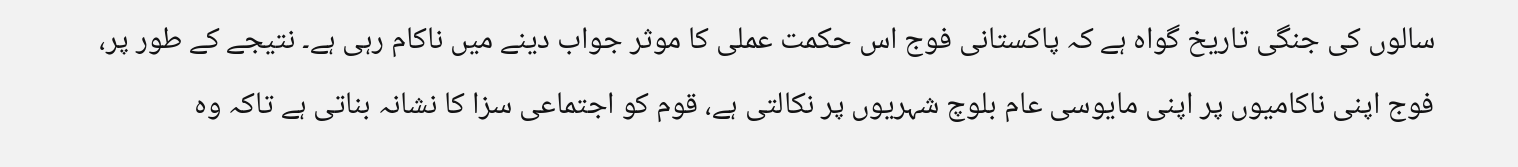سالوں کی جنگی تاریخ گواہ ہے کہ پاکستانی فوج اس حکمت عملی کا موثر جواب دینے میں ناکام رہی ہے۔ نتیجے کے طور پر، فوج اپنی ناکامیوں پر اپنی مایوسی عام بلوچ شہریوں پر نکالتی ہے، قوم کو اجتماعی سزا کا نشانہ بناتی ہے تاکہ وہ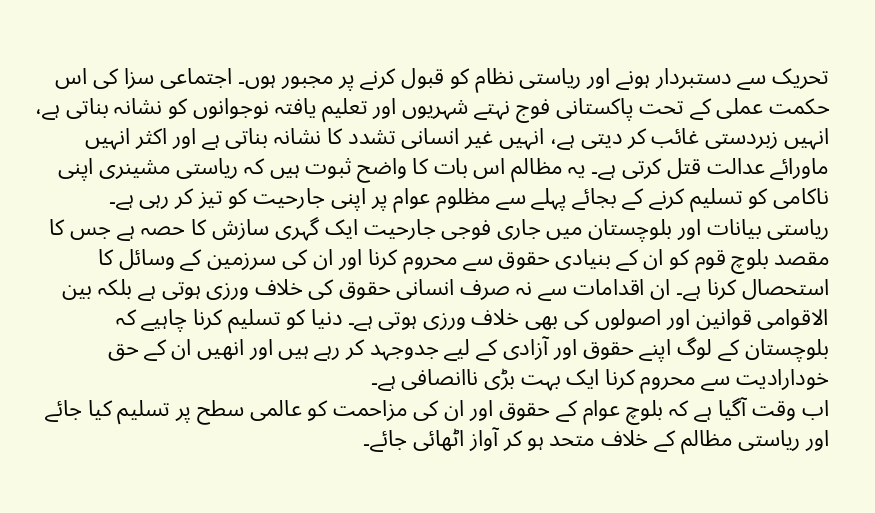تحریک سے دستبردار ہونے اور ریاستی نظام کو قبول کرنے پر مجبور ہوں۔ اجتماعی سزا کی اس حکمت عملی کے تحت پاکستانی فوج نہتے شہریوں اور تعلیم یافتہ نوجوانوں کو نشانہ بناتی ہے، انہیں زبردستی غائب کر دیتی ہے، انہیں غیر انسانی تشدد کا نشانہ بناتی ہے اور اکثر انہیں ماورائے عدالت قتل کرتی ہے۔ یہ مظالم اس بات کا واضح ثبوت ہیں کہ ریاستی مشینری اپنی ناکامی کو تسلیم کرنے کے بجائے پہلے سے مظلوم عوام پر اپنی جارحیت کو تیز کر رہی ہے۔
ریاستی بیانات اور بلوچستان میں جاری فوجی جارحیت ایک گہری سازش کا حصہ ہے جس کا مقصد بلوچ قوم کو ان کے بنیادی حقوق سے محروم کرنا اور ان کی سرزمین کے وسائل کا استحصال کرنا ہے۔ ان اقدامات سے نہ صرف انسانی حقوق کی خلاف ورزی ہوتی ہے بلکہ بین الاقوامی قوانین اور اصولوں کی بھی خلاف ورزی ہوتی ہے۔ دنیا کو تسلیم کرنا چاہیے کہ بلوچستان کے لوگ اپنے حقوق اور آزادی کے لیے جدوجہد کر رہے ہیں اور انھیں ان کے حق خودارادیت سے محروم کرنا ایک بہت بڑی ناانصافی ہے۔
اب وقت آگیا ہے کہ بلوچ عوام کے حقوق اور ان کی مزاحمت کو عالمی سطح پر تسلیم کیا جائے اور ریاستی مظالم کے خلاف متحد ہو کر آواز اٹھائی جائے۔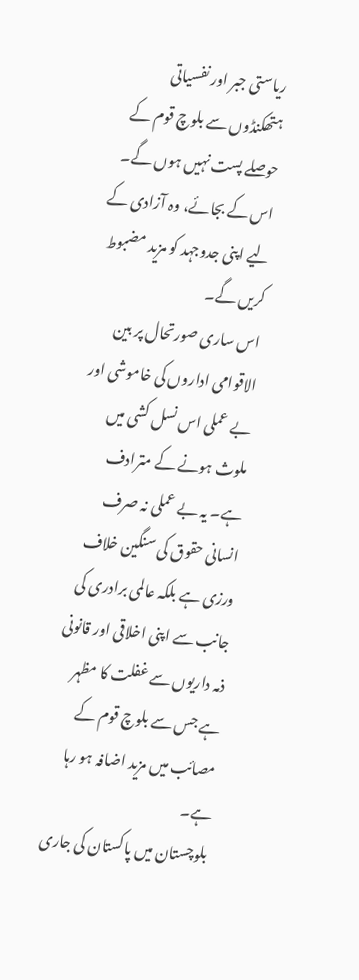ریاستی جبر اور نفسیاتی ہتھکنڈوں سے بلوچ قوم کے حوصلے پست نہیں ہوں گے۔ اس کے بجائے، وہ آزادی کے لیے اپنی جدوجہد کو مزید مضبوط کریں گے۔
اس ساری صورتحال پر بین الاقوامی اداروں کی خاموشی اور بے عملی اس نسل کشی میں ملوث ہونے کے مترادف ہے۔ یہ بے عملی نہ صرف انسانی حقوق کی سنگین خلاف ورزی ہے بلکہ عالمی برادری کی جانب سے اپنی اخلاقی اور قانونی ذمہ داریوں سے غفلت کا مظہر ہے جس سے بلوچ قوم کے مصائب میں مزید اضافہ ہو رہا ہے۔
بلوچستان میں پاکستان کی جاری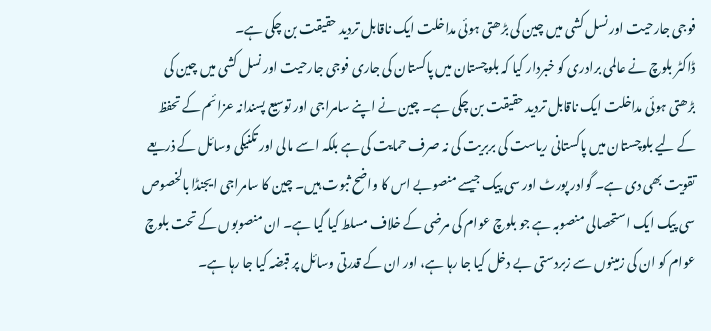فوجی جارحیت اور نسل کشی میں چین کی بڑھتی ہوئی مداخلت ایک ناقابل تردید حقیقت بن چکی ہے۔
ڈاکٹر بلوچ نے عالمی برادری کو خبردار کیا کہ بلوچستان میں پاکستان کی جاری فوجی جارحیت اور نسل کشی میں چین کی بڑھتی ہوئی مداخلت ایک ناقابل تردید حقیقت بن چکی ہے۔ چین نے اپنے سامراجی اور توسیع پسندانہ عزائم کے تحفظ کے لیے بلوچستان میں پاکستانی ریاست کی بربریت کی نہ صرف حمایت کی ہے بلکہ اسے مالی اور تکنیکی وسائل کے ذریعے تقویت بھی دی ہے۔ گوادر پورٹ اور سی پیک جیسے منصوبے اس کا واضح ثبوت ہیں۔ چین کا سامراجی ایجنڈا بالخصوص سی پیک ایک استحصالی منصوبہ ہے جو بلوچ عوام کی مرضی کے خلاف مسلط کیا گیا ہے۔ ان منصوبوں کے تحت بلوچ عوام کو ان کی زمینوں سے زبردستی بے دخل کیا جا رہا ہے، اور ان کے قدرتی وسائل پر قبضہ کیا جا رہا ہے۔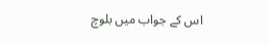اس کے جواب میں بلوچ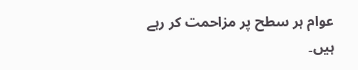عوام ہر سطح پر مزاحمت کر رہے ہیں۔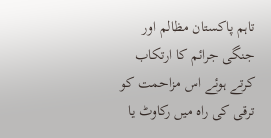تاہم پاکستان مظالم اور جنگی جرائم کا ارتکاب کرتے ہوئے اس مزاحمت کو ترقی کی راہ میں رکاوٹ یا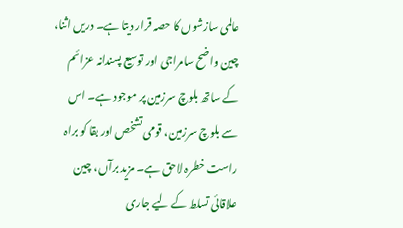عالمی سازشوں کا حصہ قرار دیتا ہے۔ دریں اثنا، چین واضح سامراجی اور توسیع پسندانہ عزائم کے ساتھ بلوچ سرزمین پر موجود ہے۔ اس سے بلوچ سرزمین، قومی تشخص اور بقا کو براہ راست خطرہ لاحق ہے۔ مزید برآں، چین علاقائی تسلط کے لیے جاری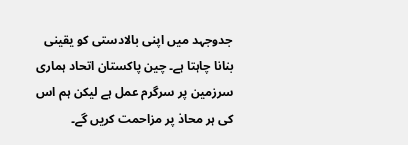جدوجہد میں اپنی بالادستی کو یقینی بنانا چاہتا ہے۔ چین پاکستان اتحاد ہماری سرزمین پر سرگرم عمل ہے لیکن ہم اس کی ہر محاذ پر مزاحمت کریں گے۔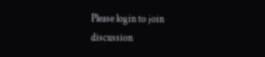Please login to join discussion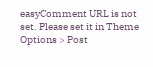easyComment URL is not set. Please set it in Theme Options > Post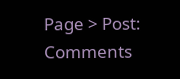Page > Post: Comments